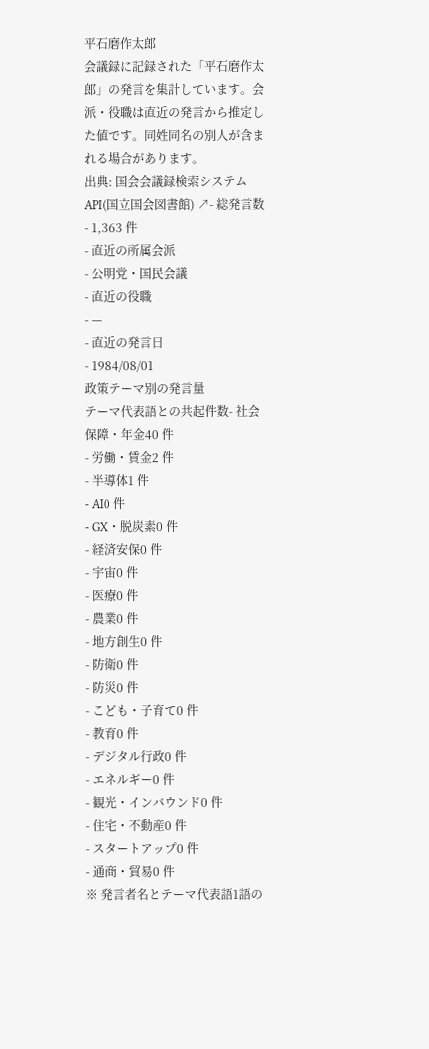平石磨作太郎
会議録に記録された「平石磨作太郎」の発言を集計しています。会派・役職は直近の発言から推定した値です。同姓同名の別人が含まれる場合があります。
出典: 国会会議録検索システム API(国立国会図書館) ↗- 総発言数
- 1,363 件
- 直近の所属会派
- 公明党・国民会議
- 直近の役職
- —
- 直近の発言日
- 1984/08/01
政策テーマ別の発言量
テーマ代表語との共起件数- 社会保障・年金40 件
- 労働・賃金2 件
- 半導体1 件
- AI0 件
- GX・脱炭素0 件
- 経済安保0 件
- 宇宙0 件
- 医療0 件
- 農業0 件
- 地方創生0 件
- 防衛0 件
- 防災0 件
- こども・子育て0 件
- 教育0 件
- デジタル行政0 件
- エネルギー0 件
- 観光・インバウンド0 件
- 住宅・不動産0 件
- スタートアップ0 件
- 通商・貿易0 件
※ 発言者名とテーマ代表語1語の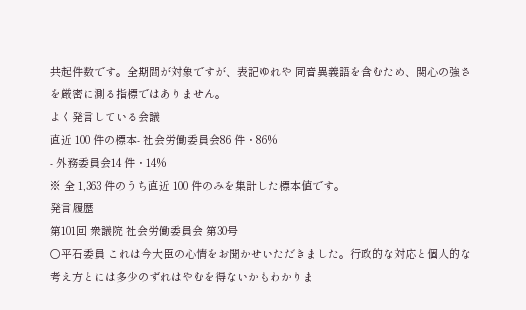共起件数です。全期間が対象ですが、表記ゆれや 同音異義語を含むため、関心の強さを厳密に測る指標ではありません。
よく発言している会議
直近 100 件の標本- 社会労働委員会86 件・86%
- 外務委員会14 件・14%
※ 全 1,363 件のうち直近 100 件のみを集計した標本値です。
発言履歴
第101回 衆議院 社会労働委員会 第30号
○平石委員 これは今大臣の心情をお聞かせいただきました。行政的な対応と個人的な考え方とには多少のずれはやむを得ないかもわかりま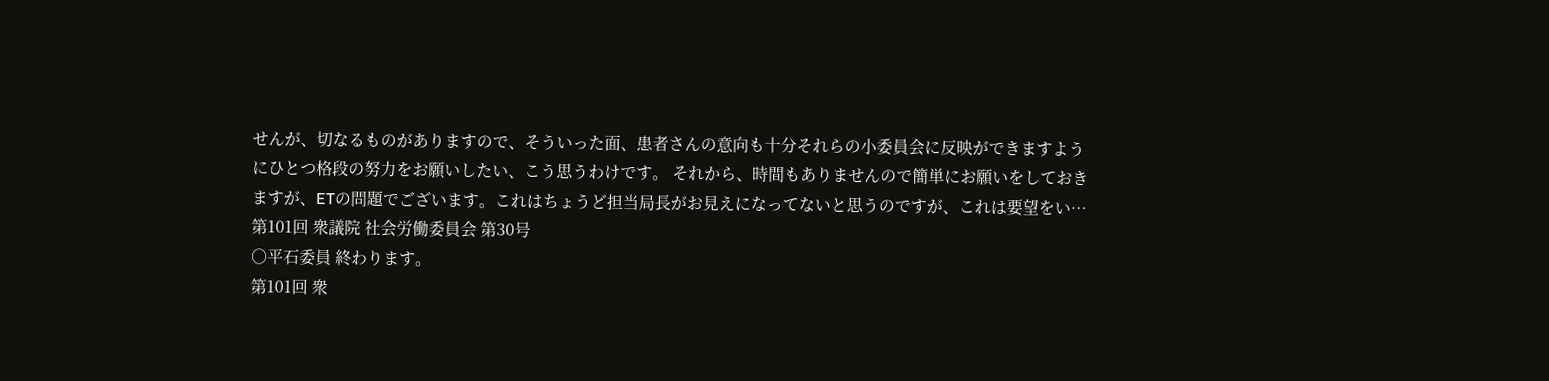せんが、切なるものがありますので、そういった面、患者さんの意向も十分それらの小委員会に反映ができますようにひとつ格段の努力をお願いしたい、こう思うわけです。 それから、時間もありませんので簡単にお願いをしておきますが、ETの問題でございます。これはちょうど担当局長がお見えになってないと思うのですが、これは要望をい…
第101回 衆議院 社会労働委員会 第30号
○平石委員 終わります。
第101回 衆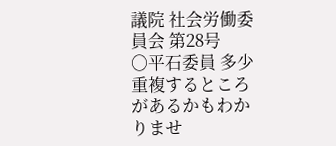議院 社会労働委員会 第28号
○平石委員 多少重複するところがあるかもわかりませ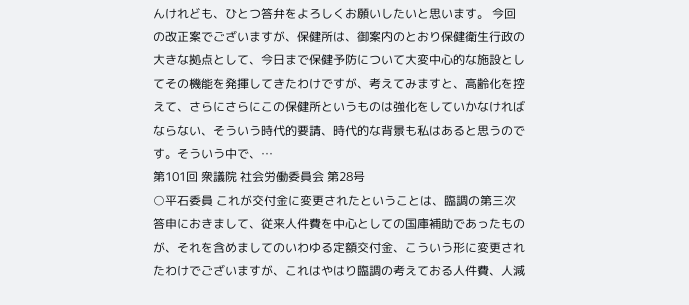んけれども、ひとつ答弁をよろしくお願いしたいと思います。 今回の改正案でございますが、保健所は、御案内のとおり保健衛生行政の大きな拠点として、今日まで保健予防について大変中心的な施設としてその機能を発揮してきたわけですが、考えてみますと、高齢化を控えて、さらにさらにこの保健所というものは強化をしていかなければならない、そういう時代的要請、時代的な背景も私はあると思うのです。そういう中で、…
第101回 衆議院 社会労働委員会 第28号
○平石委員 これが交付金に変更されたということは、臨調の第三次答申におきまして、従来人件費を中心としての国庫補助であったものが、それを含めましてのいわゆる定額交付金、こういう形に変更されたわけでございますが、これはやはり臨調の考えておる人件費、人減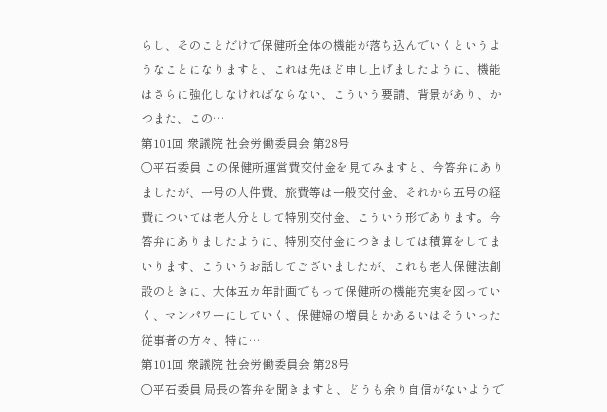らし、そのことだけで保健所全体の機能が落ち込んでいくというようなことになりますと、これは先ほど申し上げましたように、機能はさらに強化しなければならない、こういう要請、背景があり、かつまた、この…
第101回 衆議院 社会労働委員会 第28号
○平石委員 この保健所運営費交付金を見てみますと、今答弁にありましたが、一号の人件費、旅費等は一般交付金、それから五号の経費については老人分として特別交付金、こういう形であります。今答弁にありましたように、特別交付金につきましては積算をしてまいります、こういうお話してございましたが、これも老人保健法創設のときに、大体五カ年計画でもって保健所の機能充実を図っていく、マンパワーにしていく、保健婦の増員とかあるいはそういった従事者の方々、特に…
第101回 衆議院 社会労働委員会 第28号
○平石委員 局長の答弁を聞きますと、どうも余り自信がないようで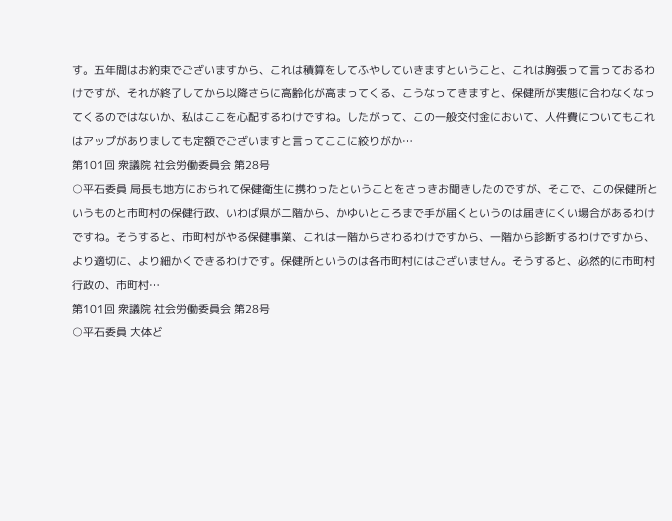す。五年間はお約束でございますから、これは積算をしてふやしていきますということ、これは胸張って言っておるわけですが、それが終了してから以降さらに高齢化が高まってくる、こうなってきますと、保健所が実態に合わなくなってくるのではないか、私はここを心配するわけですね。したがって、この一般交付金において、人件費についてもこれはアップがありましても定額でございますと言ってここに絞りがか…
第101回 衆議院 社会労働委員会 第28号
○平石委員 局長も地方におられて保健衛生に携わったということをさっきお聞きしたのですが、そこで、この保健所というものと市町村の保健行政、いわば県が二階から、かゆいところまで手が届くというのは届きにくい場合があるわけですね。そうすると、市町村がやる保健事業、これは一階からさわるわけですから、一階から診断するわけですから、より適切に、より細かくできるわけです。保健所というのは各市町村にはございません。そうすると、必然的に市町村行政の、市町村…
第101回 衆議院 社会労働委員会 第28号
○平石委員 大体ど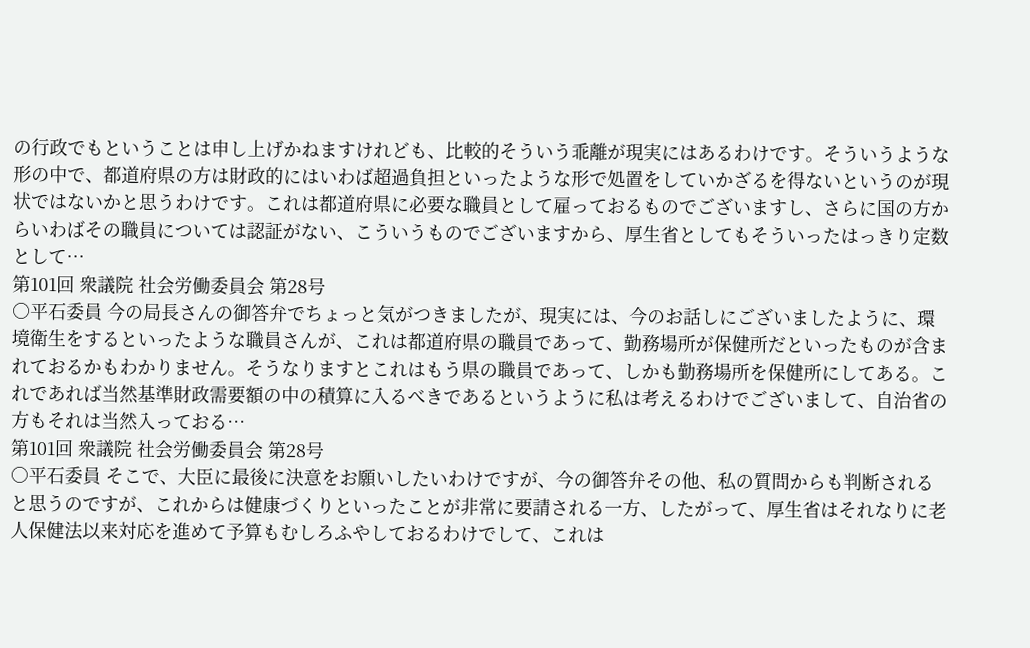の行政でもということは申し上げかねますけれども、比較的そういう乖離が現実にはあるわけです。そういうような形の中で、都道府県の方は財政的にはいわば超過負担といったような形で処置をしていかざるを得ないというのが現状ではないかと思うわけです。これは都道府県に必要な職員として雇っておるものでございますし、さらに国の方からいわばその職員については認証がない、こういうものでございますから、厚生省としてもそういったはっきり定数として…
第101回 衆議院 社会労働委員会 第28号
○平石委員 今の局長さんの御答弁でちょっと気がつきましたが、現実には、今のお話しにございましたように、環境衛生をするといったような職員さんが、これは都道府県の職員であって、勤務場所が保健所だといったものが含まれておるかもわかりません。そうなりますとこれはもう県の職員であって、しかも勤務場所を保健所にしてある。これであれば当然基準財政需要額の中の積算に入るべきであるというように私は考えるわけでございまして、自治省の方もそれは当然入っておる…
第101回 衆議院 社会労働委員会 第28号
○平石委員 そこで、大臣に最後に決意をお願いしたいわけですが、今の御答弁その他、私の質問からも判断されると思うのですが、これからは健康づくりといったことが非常に要請される一方、したがって、厚生省はそれなりに老人保健法以来対応を進めて予算もむしろふやしておるわけでして、これは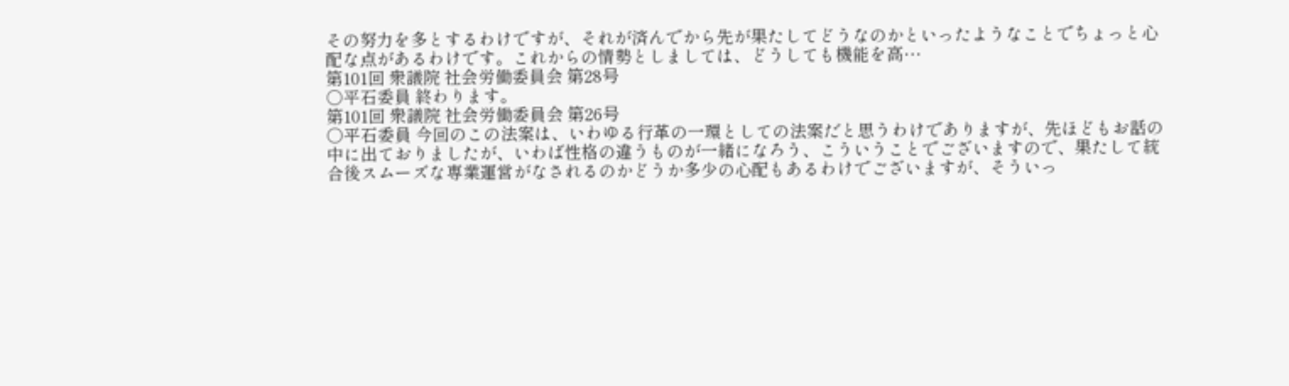その努力を多とするわけですが、それが済んでから先が果たしてどうなのかといったようなことでちょっと心配な点があるわけです。これからの情勢としましては、どうしても機能を高…
第101回 衆議院 社会労働委員会 第28号
○平石委員 終わります。
第101回 衆議院 社会労働委員会 第26号
○平石委員 今回のこの法案は、いわゆる行革の一環としての法案だと思うわけでありますが、先ほどもお話の中に出ておりましたが、いわば性格の違うものが一緒になろう、こういうことでございますので、果たして統合後スムーズな専業運営がなされるのかどうか多少の心配もあるわけでございますが、そういっ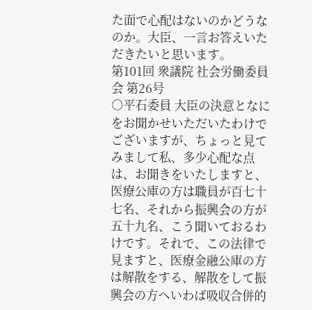た面で心配はないのかどうなのか。大臣、一言お答えいただきたいと思います。
第101回 衆議院 社会労働委員会 第26号
○平石委員 大臣の決意となにをお聞かせいただいたわけでございますが、ちょっと見てみまして私、多少心配な点は、お聞きをいたしますと、医療公庫の方は職員が百七十七名、それから振興会の方が五十九名、こう聞いておるわけです。それで、この法律で見ますと、医療金融公庫の方は解散をする、解散をして振興会の方へいわば吸収合併的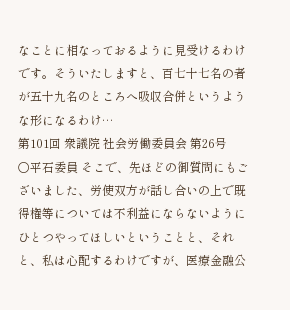なことに相なっておるように見受けるわけです。そういたしますと、百七十七名の者が五十九名のところへ吸収合併というような形になるわけ…
第101回 衆議院 社会労働委員会 第26号
○平石委員 そこで、先ほどの御質問にもございました、労使双方が話し合いの上で既得権等については不利益にならないようにひとつやってほしいということと、それと、私は心配するわけですが、医療金融公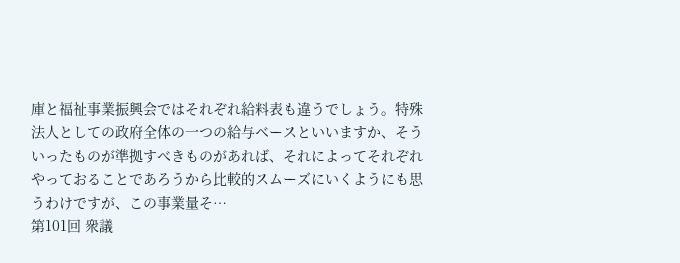庫と福祉事業振興会ではそれぞれ給料表も違うでしょう。特殊法人としての政府全体の一つの給与ベースといいますか、そういったものが準拠すべきものがあれば、それによってそれぞれやっておることであろうから比較的スムーズにいくようにも思うわけですが、この事業量そ…
第101回 衆議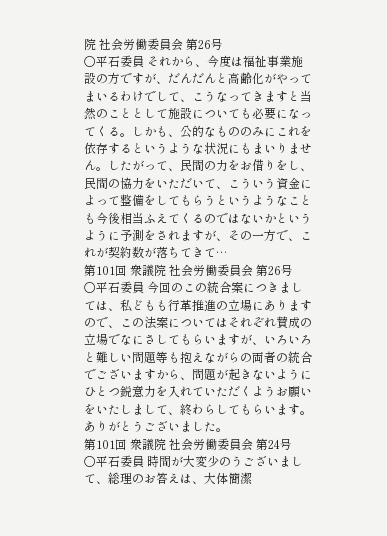院 社会労働委員会 第26号
○平石委員 それから、今度は福祉事業施設の方ですが、だんだんと高齢化がやってまいるわけでして、こうなってきますと当然のこととして施設についても必要になってくる。しかも、公的なもののみにこれを依存するというような状況にもまいりません。したがって、民間の力をお借りをし、民間の協力をいただいて、こういう資金によって整備をしてもらうというようなことも今後相当ふえてくるのではないかというように予測をされますが、その一方で、これが契約数が落ちてきて…
第101回 衆議院 社会労働委員会 第26号
○平石委員 今回のこの統合案につきましては、私どもも行革推進の立場にありますので、この法案についてはそれぞれ賛成の立場でなにさしてもらいますが、いろいろと難しい問題等も抱えながらの両者の統合でございますから、問題が起きないようにひとつ鋭意力を入れていただくようお願いをいたしまして、終わらしてもらいます。 ありがとうございました。
第101回 衆議院 社会労働委員会 第24号
○平石委員 時間が大変少のうございまして、総理のお答えは、大体簡潔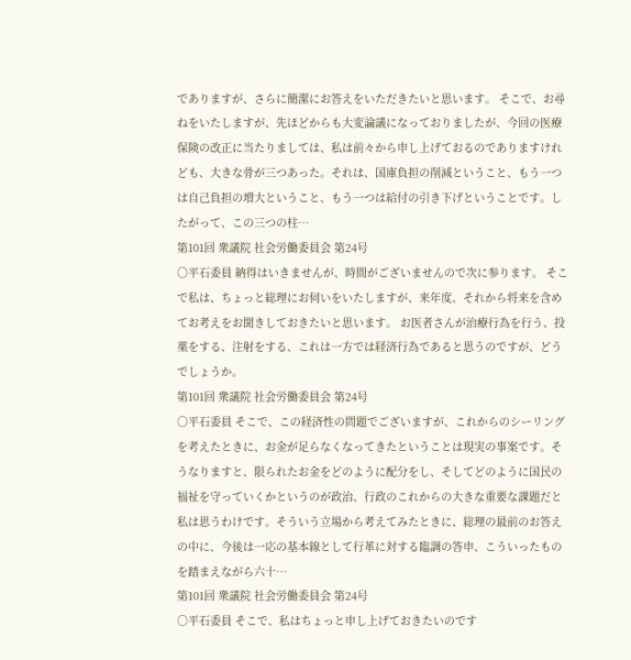でありますが、さらに簡潔にお答えをいただきたいと思います。 そこで、お尋ねをいたしますが、先ほどからも大変論議になっておりましたが、今回の医療保険の改正に当たりましては、私は前々から申し上げておるのでありますけれども、大きな骨が三つあった。それは、国庫負担の削減ということ、もう一つは自己負担の増大ということ、もう一つは給付の引き下げということです。したがって、この三つの柱…
第101回 衆議院 社会労働委員会 第24号
○平石委員 納得はいきませんが、時間がございませんので次に参ります。 そこで私は、ちょっと総理にお伺いをいたしますが、来年度、それから将来を含めてお考えをお聞きしておきたいと思います。 お医者さんが治療行為を行う、投薬をする、注射をする、これは一方では経済行為であると思うのですが、どうでしょうか。
第101回 衆議院 社会労働委員会 第24号
○平石委員 そこで、この経済性の問題でございますが、これからのシーリングを考えたときに、お金が足らなくなってきたということは現実の事案です。そうなりますと、限られたお金をどのように配分をし、そしてどのように国民の福祉を守っていくかというのが政治、行政のこれからの大きな重要な課題だと私は思うわけです。そういう立場から考えてみたときに、総理の最前のお答えの中に、今後は一応の基本線として行革に対する臨調の答申、こういったものを踏まえながら六十…
第101回 衆議院 社会労働委員会 第24号
○平石委員 そこで、私はちょっと申し上げておきたいのです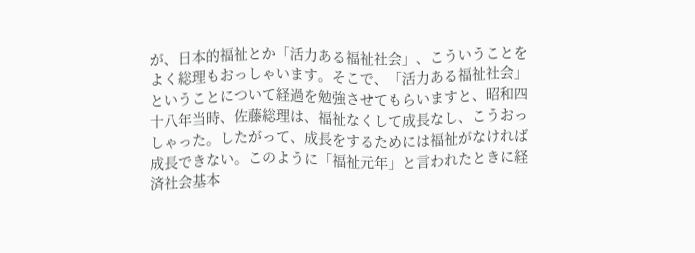が、日本的福祉とか「活力ある福祉社会」、こういうことをよく総理もおっしゃいます。そこで、「活力ある福祉社会」ということについて経過を勉強させてもらいますと、昭和四十八年当時、佐藤総理は、福祉なくして成長なし、こうおっしゃった。したがって、成長をするためには福祉がなければ成長できない。このように「福祉元年」と言われたときに経済社会基本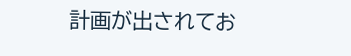計画が出されてお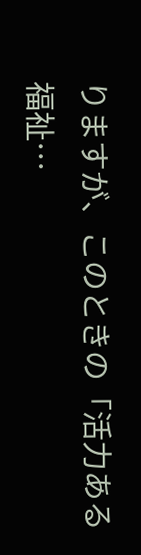りますが、このときの「活力ある福祉…